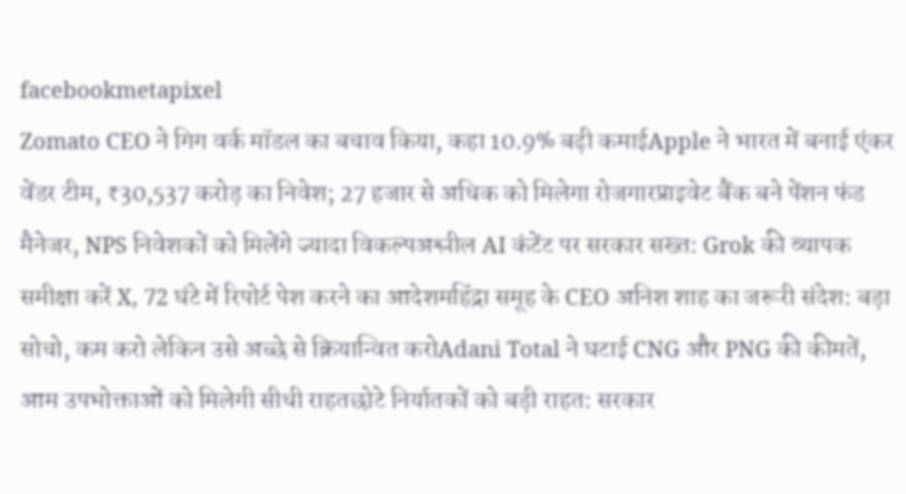facebookmetapixel
Zomato CEO ने गिग वर्क मॉडल का बचाव किया, कहा 10.9% बढ़ी कमाईApple ने भारत में बनाई एंकर वेंडर टीम, ₹30,537 करोड़ का निवेश; 27 हजार से अधिक को मिलेगा रोजगारप्राइवेट बैंक बने पेंशन फंड मैनेजर, NPS निवेशकों को मिलेंगे ज्यादा विकल्पअश्लील AI कंटेंट पर सरकार सख्त: Grok की व्यापक समीक्षा करें X, 72 घंटे में रिपोर्ट पेश करने का आदेशमहिंद्रा समूह के CEO अनिश शाह का जरूरी संदेश: बड़ा सोचो, कम करो लेकिन उसे अच्छे से क्रियान्वित करोAdani Total ने घटाई CNG और PNG की कीमतें, आम उपभोक्ताओं को मिलेगी सीधी राहतछोटे निर्यातकों को बड़ी राहत: सरकार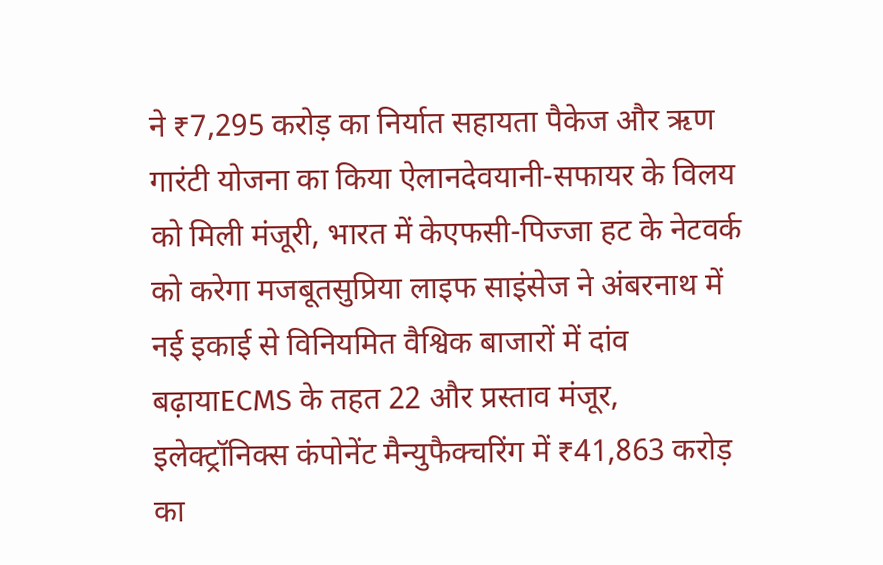ने ₹7,295 करोड़ का निर्यात सहायता पैकेज और ऋण गारंटी योजना का किया ऐलानदेवयानी-सफायर के विलय को मिली मंजूरी, भारत में केएफसी-पिज्जा हट के नेटवर्क को करेगा मजबूतसुप्रिया लाइफ साइंसेज ने अंबरनाथ में नई इकाई से विनियमित वैश्विक बाजारों में दांव बढ़ायाECMS के तहत 22 और प्रस्ताव मंजूर, इलेक्ट्रॉनिक्स कंपोनेंट मैन्युफैक्चरिंग में ₹41,863 करोड़ का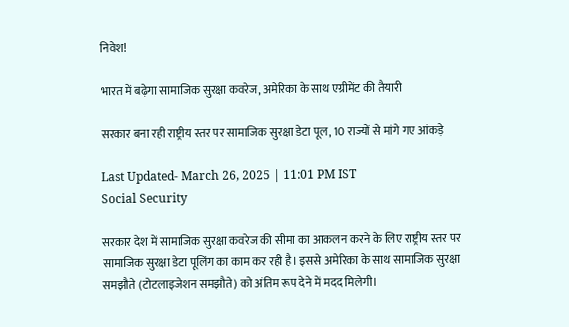निवेश!

भारत में बढ़ेगा सामाजिक सुरक्षा कवरेज, अमेरिका के साथ एग्रीमेंट की तैयारी

सरकार बना रही राष्ट्रीय स्तर पर सामाजिक सुरक्षा डेटा पूल, 10 राज्यों से मांगे गए आंकड़े

Last Updated- March 26, 2025 | 11:01 PM IST
Social Security

सरकार देश में सामाजिक सुरक्षा कवरेज की सीमा का आकलन करने के लिए राष्ट्रीय स्तर पर सामाजिक सुरक्षा डेटा पूलिंग का काम कर रही है। इससे अमेरिका के साथ सामाजिक सुरक्षा समझौते (टोटलाइजेशन समझौते) को अंतिम रूप देने में मदद मिलेगी।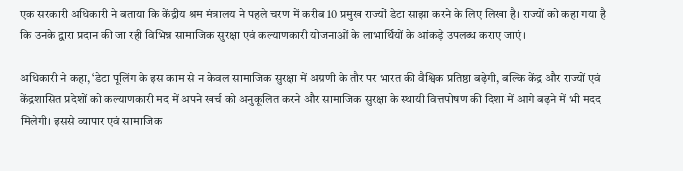एक सरकारी अधिकारी ने बताया कि केंद्रीय श्रम मंत्रालय ने पहले चरण में करीब 10 प्रमुख राज्यों डेटा साझा करने के लिए लिखा है। राज्यों को कहा गया है कि उनके द्वारा प्रदान की जा रही विभिन्न सामाजिक सुरक्षा एवं कल्याणकारी योजनाओं के लाभार्थियों के आंकड़े उपलब्ध कराए जाएं।

अधिकारी ने कहा, ‘डेटा पूलिंग के इस काम से न केवल सामाजिक सुरक्षा में अग्रणी के तौर पर भारत की वैश्विक प्रतिष्ठा बढ़ेगी, बल्कि केंद्र और राज्यों एवं केंद्रशासित प्रदेशों को कल्याणकारी मद में अपने खर्च को अनुकूलित करने और सामाजिक सुरक्षा के स्थायी वित्तपोषण की दिशा में आगे बढ़ने में भी मदद मिलेगी। इससे व्यापार एवं सामाजिक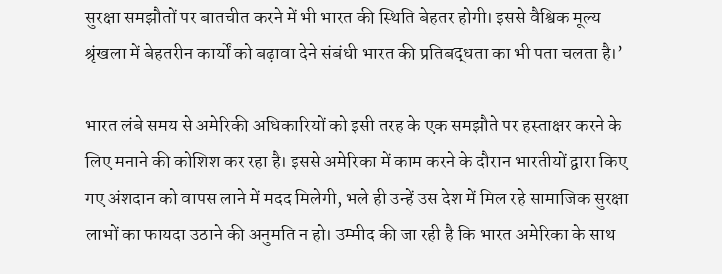सुरक्षा समझौतों पर बातचीत करने में भी भारत की स्थिति बेहतर होगी। इससे वैश्विक मूल्य श्रृंखला में बेहतरीन कार्यों को बढ़ावा देने संबंधी भारत की प्रतिबद्धता का भी पता चलता है।’

भारत लंबे समय से अमेरिकी अधिकारियों को इसी तरह के एक समझौते पर हस्ताक्षर करने के लिए मनाने की कोशिश कर रहा है। इससे अमेरिका में काम करने के दौरान भारतीयों द्वारा किए गए अंशदान को वापस लाने में मदद मिलेगी, भले ही उन्हें उस देश में मिल रहे सामाजिक सुरक्षा लाभों का फायदा उठाने की अनुमति न हो। उम्मीद की जा रही है कि भारत अमेरिका के साथ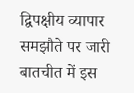द्विपक्षीय व्यापार समझौते पर जारी बातचीत में इस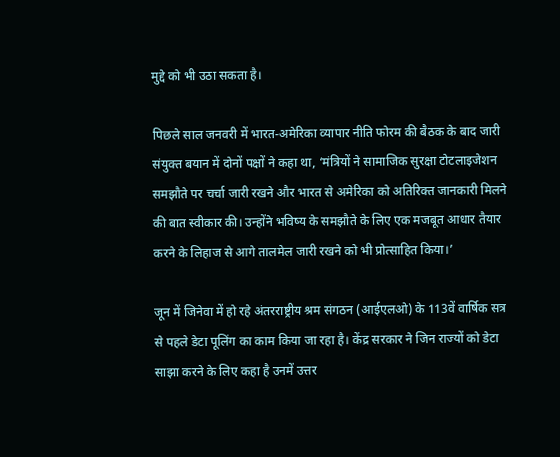मुद्दे को भी उठा सकता है।

पिछले साल जनवरी में भारत-अमेरिका व्यापार नीति फोरम की बैठक के बाद जारी संयुक्त बयान में दोनों पक्षों ने कहा था, ‘मंत्रियों ने सामाजिक सुरक्षा टोटलाइजेशन समझौते पर चर्चा जारी रखने और भारत से अमेरिका को अतिरिक्त जानकारी मिलने की बात स्वीकार की। उन्होंने भविष्य के समझौते के लिए एक मजबूत आधार तैयार करने के लिहाज से आगे तालमेल जारी रखने को भी प्रोत्साहित किया।’

जून में जिनेवा में हो रहे अंतरराष्ट्रीय श्रम संगठन (आईएलओ) के 113वें वार्षिक सत्र से पहले डेटा पूलिंग का काम किया जा रहा है। केंद्र सरकार ने जिन राज्यों को डेटा साझा करने के लिए कहा है उनमें उत्तर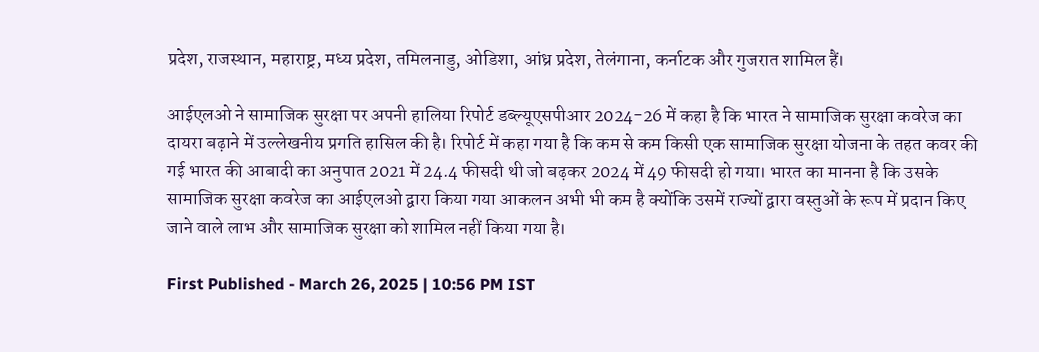प्रदेश, राजस्थान, महाराष्ट्र, मध्य प्रदेश, तमिलनाडु, ओडिशा, आंध्र प्रदेश, तेलंगाना, कर्नाटक और गुजरात शामिल हैं।

आईएलओ ने सामाजिक सुरक्षा पर अपनी हालिया रिपोर्ट डब्ल्यूएसपीआर 2024-26 में कहा है कि भारत ने सामाजिक सुरक्षा कवरेज का दायरा बढ़ाने में उल्लेखनीय प्रगति हासिल की है। रिपोर्ट में कहा गया है कि कम से कम किसी एक सामाजिक सुरक्षा योजना के तहत कवर की गई भारत की आबादी का अनुपात 2021 में 24.4 फीसदी थी जो बढ़कर 2024 में 49 फीसदी हो गया। भारत का मानना है कि उसके सामाजिक सुरक्षा कवरेज का आईएलओ द्वारा किया गया आकलन अभी भी कम है क्योंकि उसमें राज्यों द्वारा वस्तुओं के रूप में प्रदान किए जाने वाले लाभ और सामाजिक सुरक्षा को शामिल नहीं किया गया है।

First Published - March 26, 2025 | 10:56 PM IST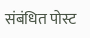संबंधित पोस्ट